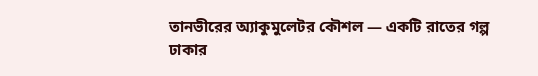তানভীরের অ্যাকুমুলেটর কৌশল — একটি রাতের গল্প
ঢাকার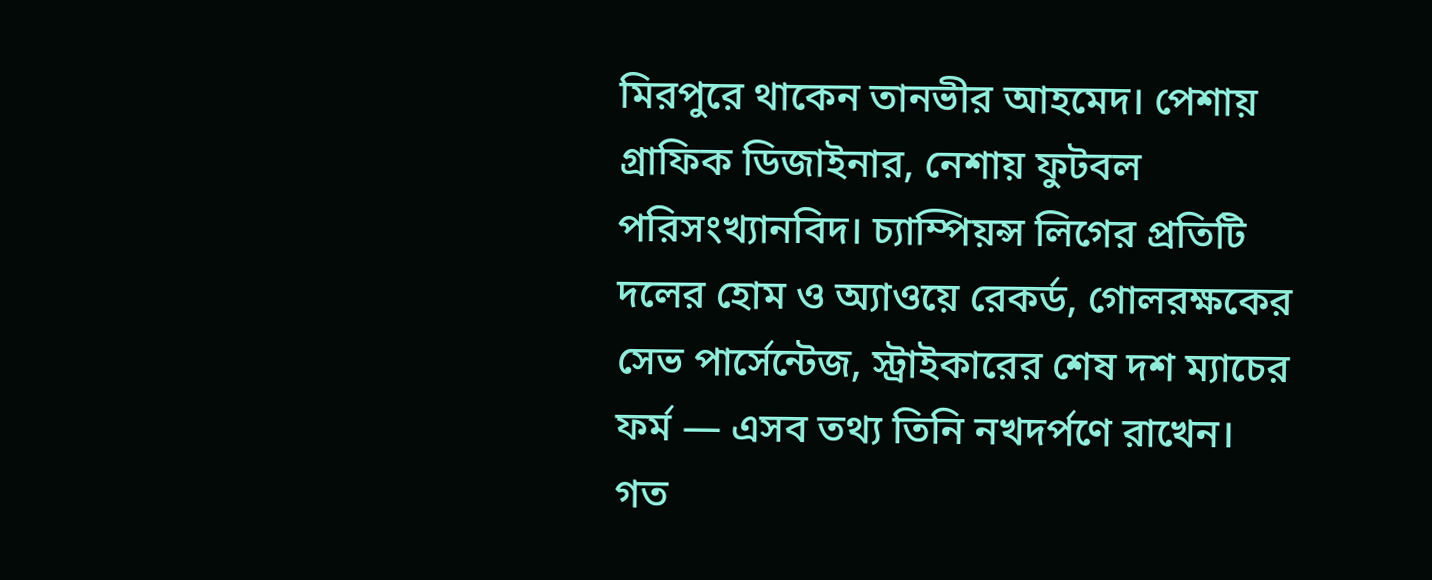মিরপুরে থাকেন তানভীর আহমেদ। পেশায় গ্রাফিক ডিজাইনার, নেশায় ফুটবল পরিসংখ্যানবিদ। চ্যাম্পিয়ন্স লিগের প্রতিটি দলের হোম ও অ্যাওয়ে রেকর্ড, গোলরক্ষকের সেভ পার্সেন্টেজ, স্ট্রাইকারের শেষ দশ ম্যাচের ফর্ম — এসব তথ্য তিনি নখদর্পণে রাখেন।
গত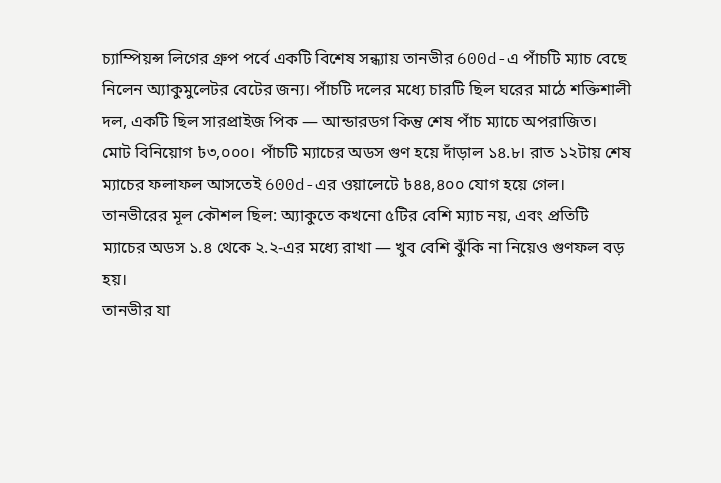চ্যাম্পিয়ন্স লিগের গ্রুপ পর্বে একটি বিশেষ সন্ধ্যায় তানভীর 600d-এ পাঁচটি ম্যাচ বেছে নিলেন অ্যাকুমুলেটর বেটের জন্য। পাঁচটি দলের মধ্যে চারটি ছিল ঘরের মাঠে শক্তিশালী দল, একটি ছিল সারপ্রাইজ পিক — আন্ডারডগ কিন্তু শেষ পাঁচ ম্যাচে অপরাজিত।
মোট বিনিয়োগ ৳৩,০০০। পাঁচটি ম্যাচের অডস গুণ হয়ে দাঁড়াল ১৪.৮। রাত ১২টায় শেষ ম্যাচের ফলাফল আসতেই 600d-এর ওয়ালেটে ৳৪৪,৪০০ যোগ হয়ে গেল।
তানভীরের মূল কৌশল ছিল: অ্যাকুতে কখনো ৫টির বেশি ম্যাচ নয়, এবং প্রতিটি ম্যাচের অডস ১.৪ থেকে ২.২-এর মধ্যে রাখা — খুব বেশি ঝুঁকি না নিয়েও গুণফল বড় হয়।
তানভীর যা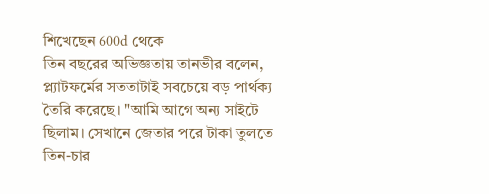শিখেছেন 600d থেকে
তিন বছরের অভিজ্ঞতায় তানভীর বলেন, প্ল্যাটফর্মের সততাটাই সবচেয়ে বড় পার্থক্য তৈরি করেছে। "আমি আগে অন্য সাইটে ছিলাম। সেখানে জেতার পরে টাকা তুলতে তিন-চার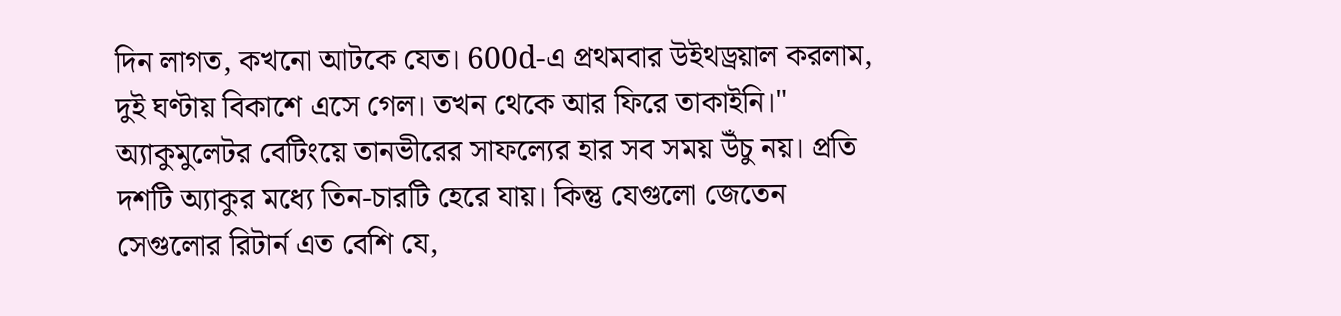দিন লাগত, কখনো আটকে যেত। 600d-এ প্রথমবার উইথড্রয়াল করলাম, দুই ঘণ্টায় বিকাশে এসে গেল। তখন থেকে আর ফিরে তাকাইনি।"
অ্যাকুমুলেটর বেটিংয়ে তানভীরের সাফল্যের হার সব সময় উঁচু নয়। প্রতি দশটি অ্যাকুর মধ্যে তিন-চারটি হেরে যায়। কিন্তু যেগুলো জেতেন সেগুলোর রিটার্ন এত বেশি যে,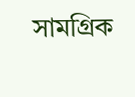সামগ্রিক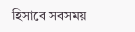হিসাবে সবসময়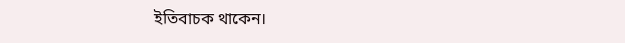ইতিবাচক থাকেন।